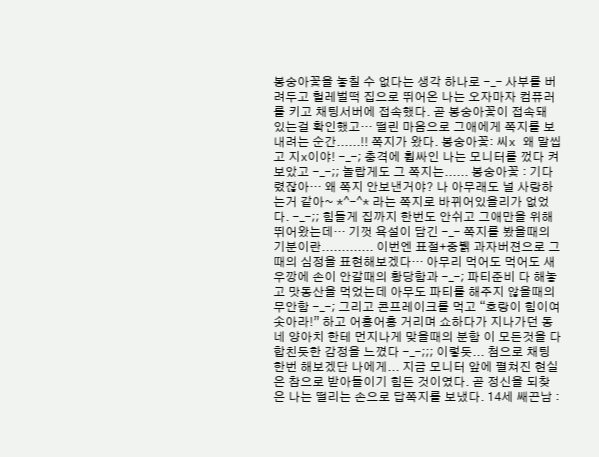봉숭아꽃을 놓칠 수 없다는 생각 하나로 -_- 사부를 버려두고 헐레벌떡 집으로 뛰어온 나는 오자마자 컴퓨러를 키고 채팅서버에 접속했다. 곧 봉숭아꽃이 접속돼 있는걸 확인했고… 떨린 마음으로 그애에게 쪽지를 보내려는 순간......!! 쪽지가 왔다. 봉숭아꽃: 씨x 왜 말씹고 지x이야! -_-; 충격에 휩싸인 나는 모니터를 껐다 켜보았고 -_-;; 놀랍게도 그 쪽지는...... 봉숭아꽃 : 기다렸잖아… 왜 쪽지 안보낸거야? 나 아무래도 널 사랑하는거 같아~ *^-^* 라는 쪽지로 바뀌어있을리가 없었다. -_-;; 힘들게 집까지 한번도 안쉬고 그애만을 위해 뛰어왔는데… 기껏 욕설이 담긴 -_- 쪽지를 봤을때의 기분이란............. 이번엔 표절+중뷁 과자버젼으로 그때의 심정을 표현해보겠다… 아무리 먹어도 먹어도 새우깡에 손이 안갈때의 황당함과 -_-; 파티준비 다 해놓고 맛동산을 먹었는데 아무도 파티를 해주지 않을때의 무안함 -_-; 그리고 콘프레이크를 먹고 “호랑이 힘이여 솟아라!” 하고 어흥어흥 거리며 쇼하다가 지나가던 동네 양아치 한테 먼지나게 맞을때의 분함 이 모든것을 다 합친듯한 감정을 느꼈다 -_-;;; 이렇듯... 첨으로 채팅 한번 해보겠단 나에게... 지금 모니터 앞에 펼쳐진 현실은 참으로 받아들이기 힘든 것이였다. 곧 정신을 되찾은 나는 떨리는 손으로 답쪽지를 보냈다. 14세 쌔끈남 :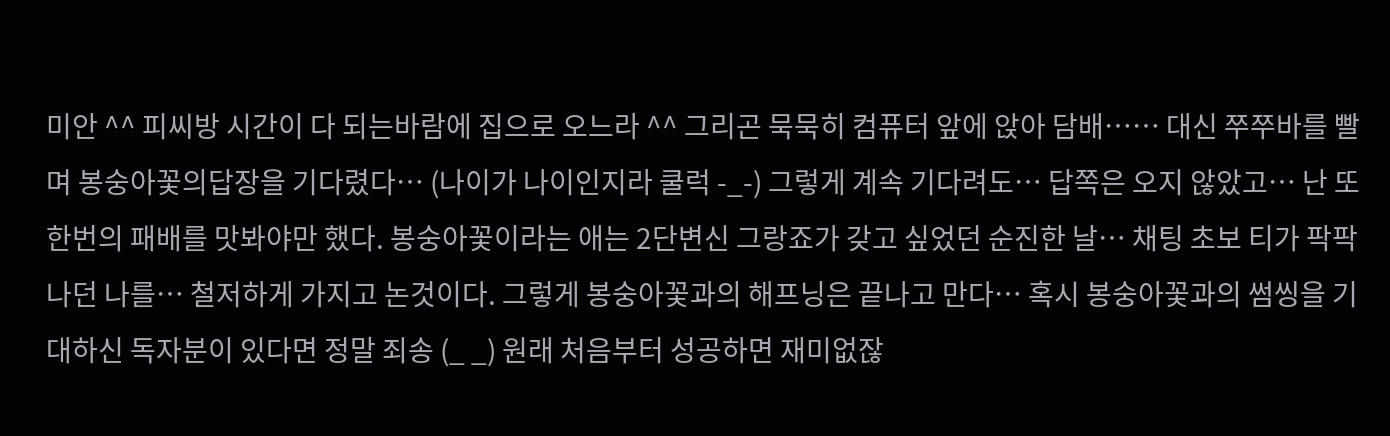미안 ^^ 피씨방 시간이 다 되는바람에 집으로 오느라 ^^ 그리곤 묵묵히 컴퓨터 앞에 앉아 담배…… 대신 쭈쭈바를 빨며 봉숭아꽃의답장을 기다렸다… (나이가 나이인지라 쿨럭 -_-) 그렇게 계속 기다려도… 답쪽은 오지 않았고… 난 또 한번의 패배를 맛봐야만 했다. 봉숭아꽃이라는 애는 2단변신 그랑죠가 갖고 싶었던 순진한 날… 채팅 초보 티가 팍팍 나던 나를… 철저하게 가지고 논것이다. 그렇게 봉숭아꽃과의 해프닝은 끝나고 만다… 혹시 봉숭아꽃과의 썸씽을 기대하신 독자분이 있다면 정말 죄송 (_ _) 원래 처음부터 성공하면 재미없잖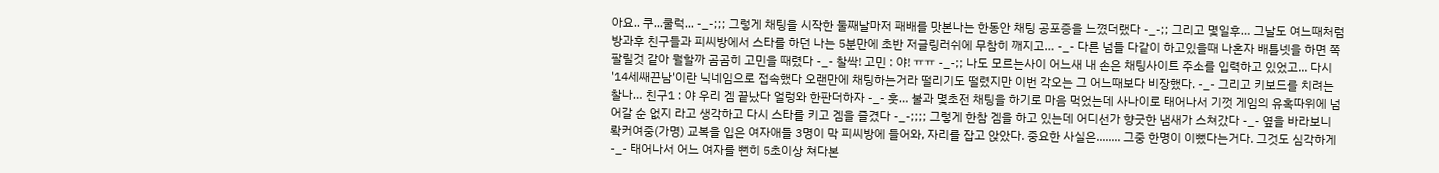아요.. 쿠...쿨럭... -_-;;; 그렇게 채팅을 시작한 둘째날마저 패배를 맛본나는 한동안 채팅 공포증을 느꼈더랬다 -_-;; 그리고 몇일후… 그날도 여느때처럼 방과후 친구들과 피씨방에서 스타를 하던 나는 5분만에 초반 저글링러쉬에 무참히 깨지고… -_- 다른 넘들 다같이 하고있을때 나혼자 배틀넷을 하면 쪽팔릴것 같아 뭘할까 곰곰히 고민을 때렸다 -_- 찰싹! 고민 : 야! ㅠㅠ -_-;; 나도 모르는사이 어느새 내 손은 채팅사이트 주소를 입력하고 있었고... 다시 '14세쌔끈남'이란 닉네임으로 접속했다 오랜만에 채팅하는거라 떨리기도 떨렸지만 이번 각오는 그 어느때보다 비장했다. -_- 그리고 키보드를 치려는 찰나… 친구1 : 야 우리 겜 끝났다 얼렁와 한판더하자 -_- 훗… 불과 몇초전 채팅을 하기로 마음 먹었는데 사나이로 태어나서 기껏 게임의 유혹따위에 넘어갈 순 없지 라고 생각하고 다시 스타를 키고 겜을 즐겼다 -_-;;;; 그렇게 한참 겜을 하고 있는데 어디선가 향긋한 냄새가 스쳐갔다 -_- 옆을 바라보니 롹커여중(가명) 교복을 입은 여자애들 3명이 막 피씨방에 들어와, 자리를 잡고 앉았다. 중요한 사실은........ 그중 한명이 이뻤다는거다. 그것도 심각하게 -_- 태어나서 어느 여자를 뻔히 5초이상 쳐다본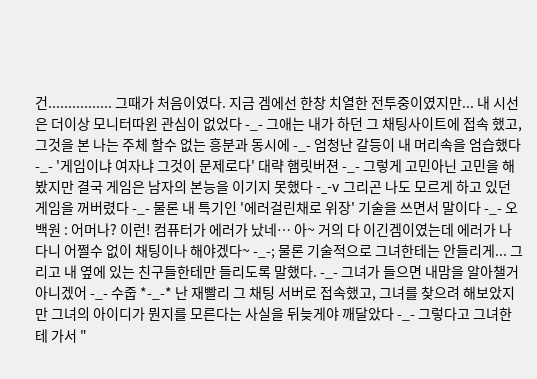건................ 그때가 처음이였다. 지금 겜에선 한창 치열한 전투중이였지만... 내 시선은 더이상 모니터따윈 관심이 없었다 -_- 그애는 내가 하던 그 채팅사이트에 접속 했고, 그것을 본 나는 주체 할수 없는 흥분과 동시에 -_- 엄청난 갈등이 내 머리속을 엄습했다 -_- '게임이냐 여자냐 그것이 문제로다' 대략 햄릿버젼 -_- 그렇게 고민아닌 고민을 해봤지만 결국 게임은 남자의 본능을 이기지 못했다 -_-v 그리곤 나도 모르게 하고 있던 게임을 꺼버렸다 -_- 물론 내 특기인 '에러걸린채로 위장' 기술을 쓰면서 말이다 -_- 오백원 : 어머나? 이런! 컴퓨터가 에러가 났네… 아~ 거의 다 이긴겜이였는데 에러가 나다니 어쩔수 없이 채팅이나 해야겠다~ -_-; 물론 기술적으로 그녀한테는 안들리게... 그리고 내 옆에 있는 친구들한테만 들리도록 말했다. -_- 그녀가 들으면 내맘을 알아챌거 아니겠어 -_- 수줍 *-_-* 난 재빨리 그 채팅 서버로 접속했고, 그녀를 찾으려 해보았지만 그녀의 아이디가 뭔지를 모른다는 사실을 뒤늦게야 깨달았다 -_- 그렇다고 그녀한테 가서 "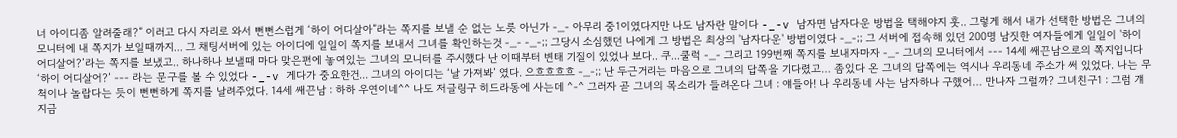너 아이디좀 알려줄래?” 이러고 다시 자리로 와서 뻔뻔스럽게 ‘하이 어디살아”라는 쪽지를 보낼 순 없는 노릇 아닌가 -_- 아무리 중1이였다지만 나도 남자란 말이다 -_-v 남자면 남자다운 방법을 택해야지 훗.. 그렇게 해서 내가 선택한 방법은 그녀의 모니터에 내 쪽지가 보일때까지... 그 채팅서버에 있는 아이디에 일일이 쪽지를 보내서 그녀를 확인하는것 -_- -_-;; 그당시 소심했던 나에게 그 방법은 최상의 '남자다운' 방법이였다 -_-;; 그 서버에 접속해 있던 200명 남짓한 여자들에게 일일이 '하이 어디살어?’라는 쪽지를 보냈고.. 하나하나 보낼때 마다 맞은편에 놓여있는 그녀의 모니터를 주시했다 난 이때부터 변태 기질이 있었나 보다.. 쿠...쿨럭 -_- 그리고 199번째 쪽지를 보내자마자 -_- 그녀의 모니터에서 --- 14세 쌔끈남으로의 쪽지입니다 ‘하이 어디살어?’ --- 라는 문구를 볼 수 있었다 -_-v 게다가 중요한건... 그녀의 아이디는 ‘날 가져봐’ 였다. 으흐흐흐흐 -_-;; 난 두근거리는 마음으로 그녀의 답쪽을 기다렸고… 좀있다 온 그녀의 답쪽에는 역시나 우리동네 주소가 써 있었다. 나는 무척이나 놀랍다는 듯이 뻔뻔하게 쪽지를 날려주었다. 14세 쌔끈남 : 하하 우연이네^^ 나도 저글링구 히드라동에 사는데 ^-^ 그러자 곧 그녀의 목소리가 들려온다 그녀 : 얘들아! 나 우리동네 사는 남자하나 구했어… 만나자 그럴까? 그녀친구1 : 그럼 걔 지금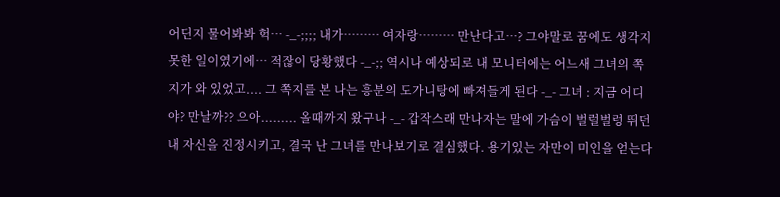어딘지 물어봐봐 헉… -_-;;;; 내가……… 여자랑……… 만난다고…? 그야말로 꿈에도 생각지 못한 일이였기에… 적잖이 당황했다 -_-;; 역시나 예상되로 내 모니터에는 어느새 그녀의 쪽지가 와 있었고.... 그 쪽지를 본 나는 흥분의 도가니탕에 빠져들게 된다 -_- 그녀 : 지금 어디야? 만날까?? 으아......... 올때까지 왔구나 -_- 갑작스래 만나자는 말에 가슴이 벌럴벌렁 뛰던 내 자신을 진정시키고, 결국 난 그녀를 만나보기로 결심했다. 용기있는 자만이 미인을 얻는다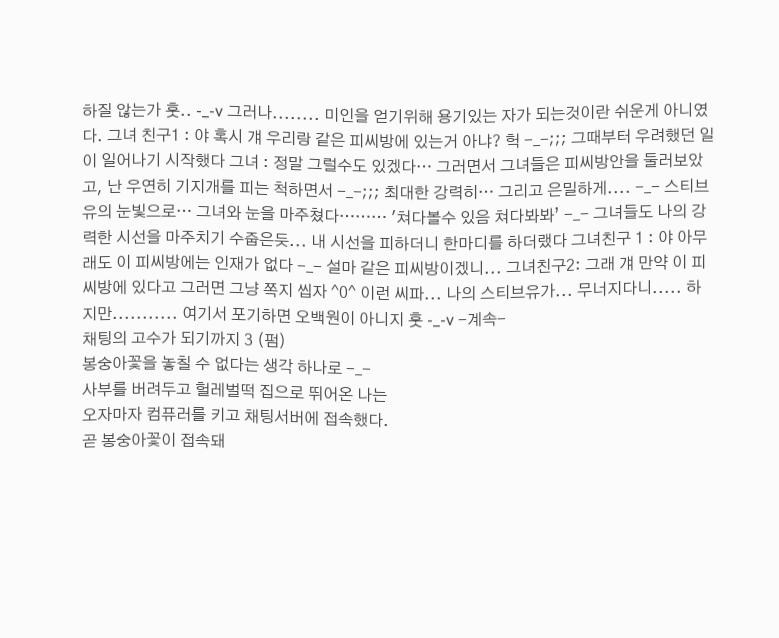하질 않는가 훗.. -_-v 그러나........ 미인을 얻기위해 용기있는 자가 되는것이란 쉬운게 아니였다. 그녀 친구1 : 야 혹시 걔 우리랑 같은 피씨방에 있는거 아냐? 헉 -_-;;; 그때부터 우려했던 일이 일어나기 시작했다 그녀 : 정말 그럴수도 있겠다… 그러면서 그녀들은 피씨방안을 둘러보았고, 난 우연히 기지개를 피는 척하면서 -_-;;; 최대한 강력히… 그리고 은밀하게.... -_- 스티브유의 눈빛으로… 그녀와 눈을 마주쳤다……… '쳐다볼수 있음 쳐다봐봐’ -_- 그녀들도 나의 강력한 시선을 마주치기 수줍은듯... 내 시선을 피하더니 한마디를 하더랬다 그녀친구 1 : 야 아무래도 이 피씨방에는 인재가 없다 -_- 설마 같은 피씨방이겠니... 그녀친구2: 그래 걔 만약 이 피씨방에 있다고 그러면 그냥 쪽지 씹자 ^0^ 이런 씨파... 나의 스티브유가... 무너지다니..... 하지만........... 여기서 포기하면 오백원이 아니지 훗 -_-v -계속-
채팅의 고수가 되기까지 3 (펌)
봉숭아꽃을 놓칠 수 없다는 생각 하나로 -_-
사부를 버려두고 헐레벌떡 집으로 뛰어온 나는
오자마자 컴퓨러를 키고 채팅서버에 접속했다.
곧 봉숭아꽃이 접속돼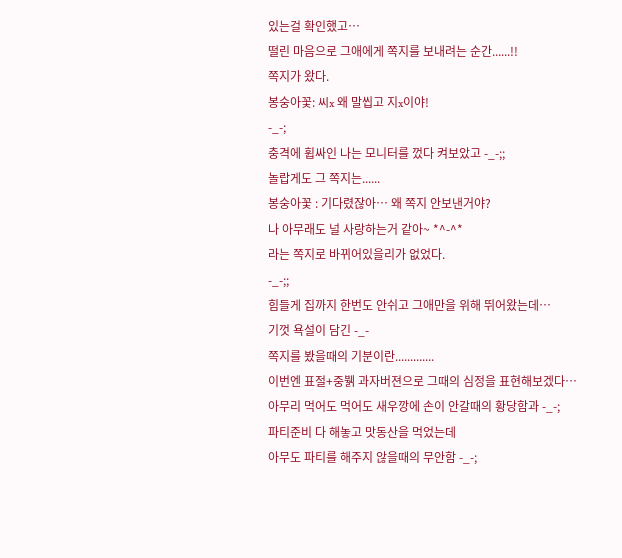있는걸 확인했고…
떨린 마음으로 그애에게 쪽지를 보내려는 순간......!!
쪽지가 왔다.
봉숭아꽃: 씨x 왜 말씹고 지x이야!
-_-;
충격에 휩싸인 나는 모니터를 껐다 켜보았고 -_-;;
놀랍게도 그 쪽지는......
봉숭아꽃 : 기다렸잖아… 왜 쪽지 안보낸거야?
나 아무래도 널 사랑하는거 같아~ *^-^*
라는 쪽지로 바뀌어있을리가 없었다.
-_-;;
힘들게 집까지 한번도 안쉬고 그애만을 위해 뛰어왔는데…
기껏 욕설이 담긴 -_-
쪽지를 봤을때의 기분이란.............
이번엔 표절+중뷁 과자버젼으로 그때의 심정을 표현해보겠다…
아무리 먹어도 먹어도 새우깡에 손이 안갈때의 황당함과 -_-;
파티준비 다 해놓고 맛동산을 먹었는데
아무도 파티를 해주지 않을때의 무안함 -_-;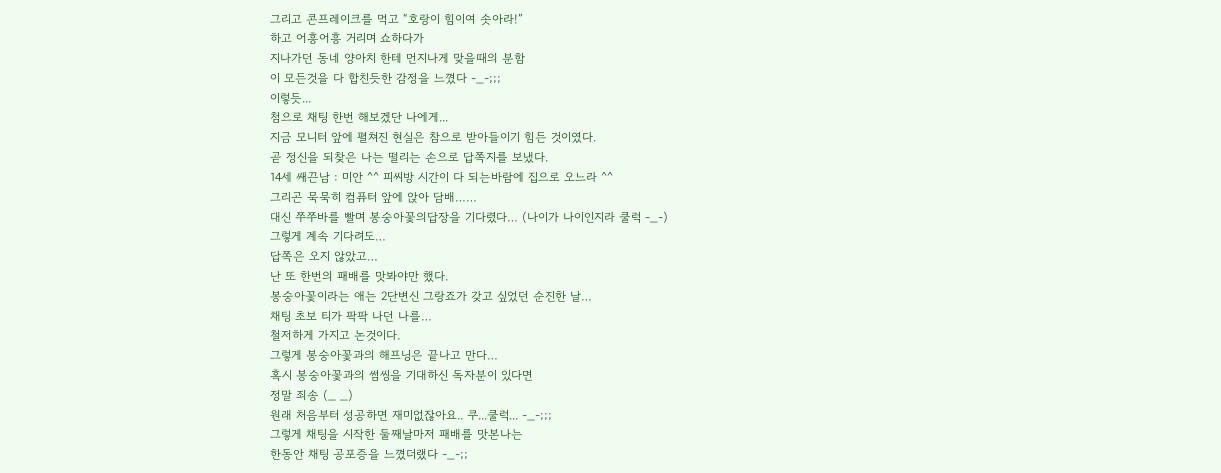그리고 콘프레이크를 먹고 “호랑이 힘이여 솟아라!”
하고 어흥어흥 거리며 쇼하다가
지나가던 동네 양아치 한테 먼지나게 맞을때의 분함
이 모든것을 다 합친듯한 감정을 느꼈다 -_-;;;
이렇듯...
첨으로 채팅 한번 해보겠단 나에게...
지금 모니터 앞에 펼쳐진 현실은 참으로 받아들이기 힘든 것이였다.
곧 정신을 되찾은 나는 떨리는 손으로 답쪽지를 보냈다.
14세 쌔끈남 : 미안 ^^ 피씨방 시간이 다 되는바람에 집으로 오느라 ^^
그리곤 묵묵히 컴퓨터 앞에 앉아 담배……
대신 쭈쭈바를 빨며 봉숭아꽃의답장을 기다렸다… (나이가 나이인지라 쿨럭 -_-)
그렇게 계속 기다려도…
답쪽은 오지 않았고…
난 또 한번의 패배를 맛봐야만 했다.
봉숭아꽃이라는 애는 2단변신 그랑죠가 갖고 싶었던 순진한 날…
채팅 초보 티가 팍팍 나던 나를…
철저하게 가지고 논것이다.
그렇게 봉숭아꽃과의 해프닝은 끝나고 만다…
혹시 봉숭아꽃과의 썸씽을 기대하신 독자분이 있다면
정말 죄송 (_ _)
원래 처음부터 성공하면 재미없잖아요.. 쿠...쿨럭... -_-;;;
그렇게 채팅을 시작한 둘째날마저 패배를 맛본나는
한동안 채팅 공포증을 느꼈더랬다 -_-;;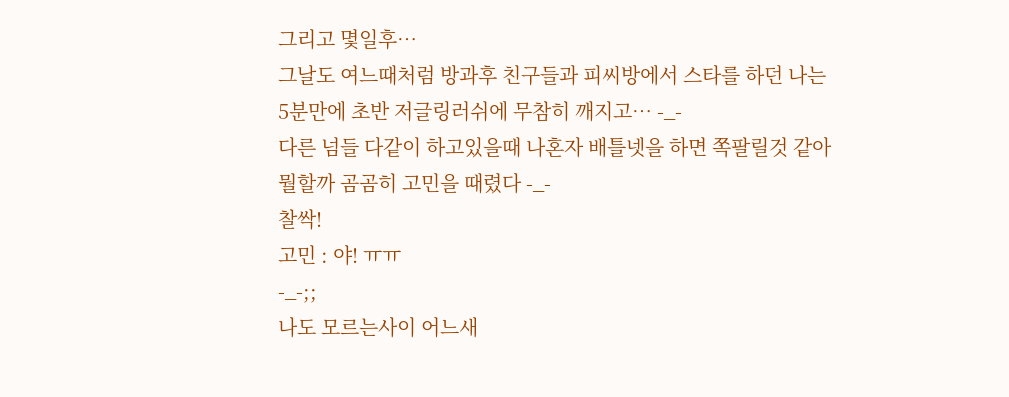그리고 몇일후…
그날도 여느때처럼 방과후 친구들과 피씨방에서 스타를 하던 나는
5분만에 초반 저글링러쉬에 무참히 깨지고… -_-
다른 넘들 다같이 하고있을때 나혼자 배틀넷을 하면 쪽팔릴것 같아
뭘할까 곰곰히 고민을 때렸다 -_-
찰싹!
고민 : 야! ㅠㅠ
-_-;;
나도 모르는사이 어느새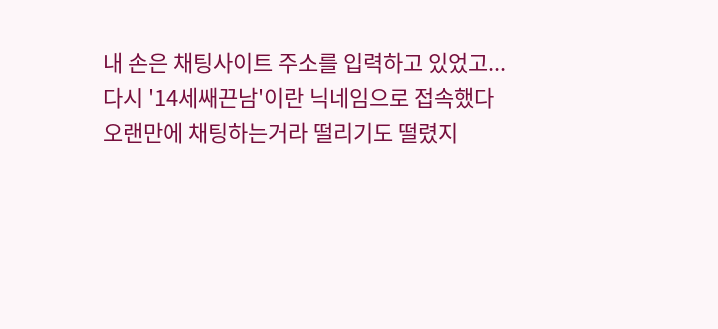내 손은 채팅사이트 주소를 입력하고 있었고...
다시 '14세쌔끈남'이란 닉네임으로 접속했다
오랜만에 채팅하는거라 떨리기도 떨렸지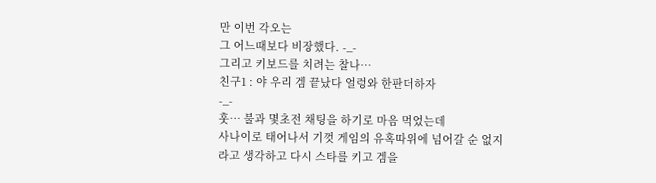만 이번 각오는
그 어느때보다 비장했다. -_-
그리고 키보드를 치려는 찰나…
친구1 : 야 우리 겜 끝났다 얼렁와 한판더하자
-_-
훗… 불과 몇초전 채팅을 하기로 마음 먹었는데
사나이로 태어나서 기껏 게임의 유혹따위에 넘어갈 순 없지
라고 생각하고 다시 스타를 키고 겜을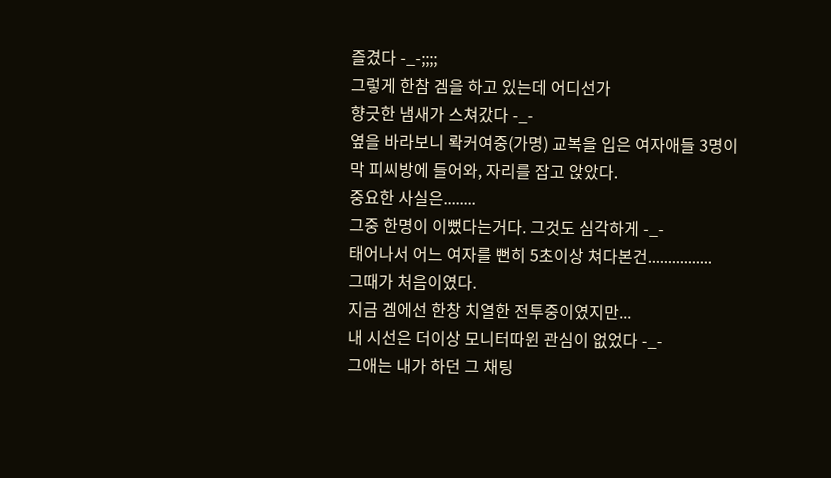즐겼다 -_-;;;;
그렇게 한참 겜을 하고 있는데 어디선가
향긋한 냄새가 스쳐갔다 -_-
옆을 바라보니 롹커여중(가명) 교복을 입은 여자애들 3명이
막 피씨방에 들어와, 자리를 잡고 앉았다.
중요한 사실은........
그중 한명이 이뻤다는거다. 그것도 심각하게 -_-
태어나서 어느 여자를 뻔히 5초이상 쳐다본건................
그때가 처음이였다.
지금 겜에선 한창 치열한 전투중이였지만...
내 시선은 더이상 모니터따윈 관심이 없었다 -_-
그애는 내가 하던 그 채팅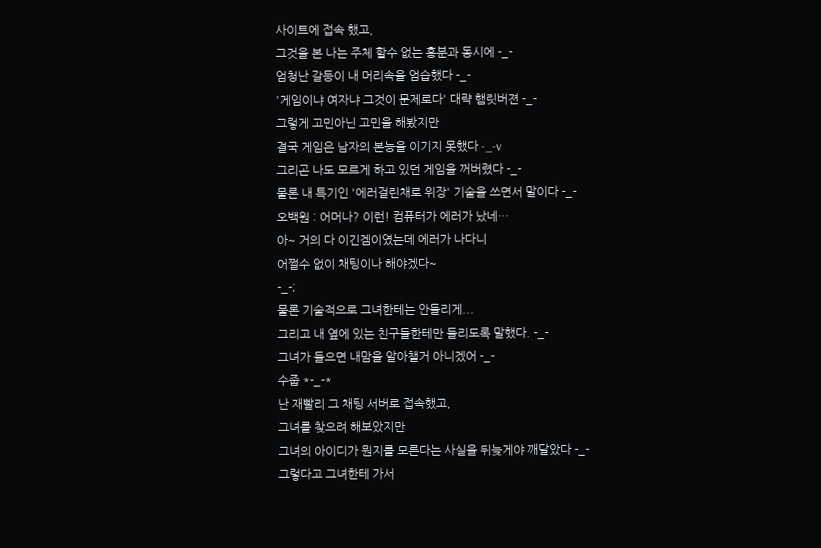사이트에 접속 했고,
그것을 본 나는 주체 할수 없는 흥분과 동시에 -_-
엄청난 갈등이 내 머리속을 엄습했다 -_-
'게임이냐 여자냐 그것이 문제로다' 대략 햄릿버젼 -_-
그렇게 고민아닌 고민을 해봤지만
결국 게임은 남자의 본능을 이기지 못했다 -_-v
그리곤 나도 모르게 하고 있던 게임을 꺼버렸다 -_-
물론 내 특기인 '에러걸린채로 위장' 기술을 쓰면서 말이다 -_-
오백원 : 어머나? 이런! 컴퓨터가 에러가 났네…
아~ 거의 다 이긴겜이였는데 에러가 나다니
어쩔수 없이 채팅이나 해야겠다~
-_-;
물론 기술적으로 그녀한테는 안들리게...
그리고 내 옆에 있는 친구들한테만 들리도록 말했다. -_-
그녀가 들으면 내맘을 알아챌거 아니겠어 -_-
수줍 *-_-*
난 재빨리 그 채팅 서버로 접속했고,
그녀를 찾으려 해보았지만
그녀의 아이디가 뭔지를 모른다는 사실을 뒤늦게야 깨달았다 -_-
그렇다고 그녀한테 가서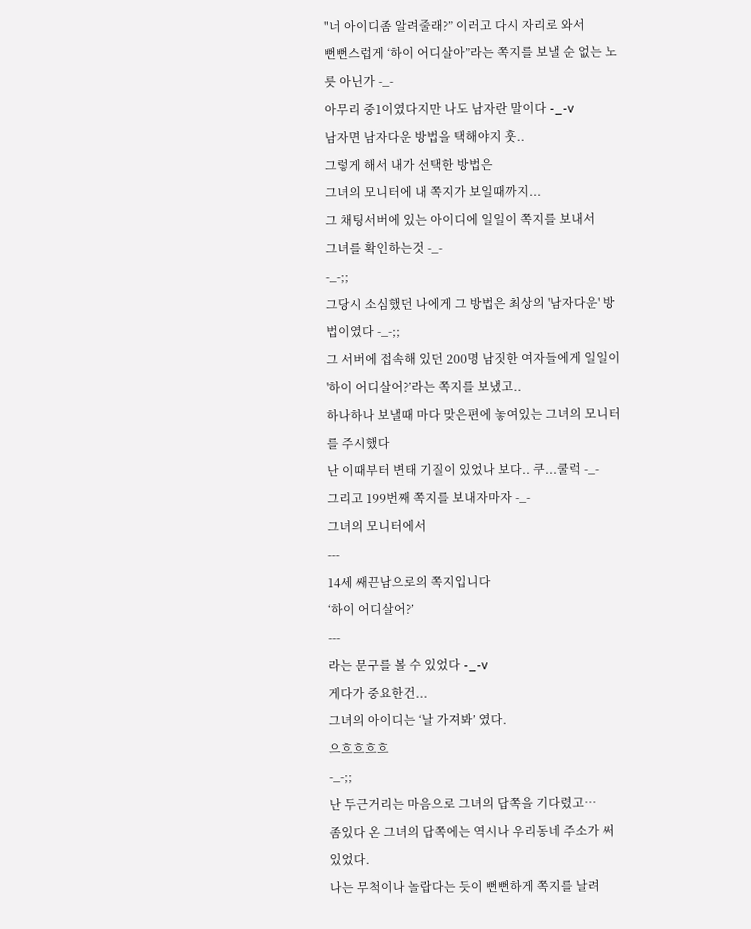"너 아이디좀 알려줄래?” 이러고 다시 자리로 와서
뻔뻔스럽게 ‘하이 어디살아”라는 쪽지를 보낼 순 없는 노릇 아닌가 -_-
아무리 중1이였다지만 나도 남자란 말이다 -_-v
남자면 남자다운 방법을 택해야지 훗..
그렇게 해서 내가 선택한 방법은
그녀의 모니터에 내 쪽지가 보일때까지...
그 채팅서버에 있는 아이디에 일일이 쪽지를 보내서
그녀를 확인하는것 -_-
-_-;;
그당시 소심했던 나에게 그 방법은 최상의 '남자다운' 방법이였다 -_-;;
그 서버에 접속해 있던 200명 남짓한 여자들에게 일일이
'하이 어디살어?’라는 쪽지를 보냈고..
하나하나 보낼때 마다 맞은편에 놓여있는 그녀의 모니터를 주시했다
난 이때부터 변태 기질이 있었나 보다.. 쿠...쿨럭 -_-
그리고 199번째 쪽지를 보내자마자 -_-
그녀의 모니터에서
---
14세 쌔끈남으로의 쪽지입니다
‘하이 어디살어?’
---
라는 문구를 볼 수 있었다 -_-v
게다가 중요한건...
그녀의 아이디는 ‘날 가져봐’ 였다.
으흐흐흐흐
-_-;;
난 두근거리는 마음으로 그녀의 답쪽을 기다렸고…
좀있다 온 그녀의 답쪽에는 역시나 우리동네 주소가 써 있었다.
나는 무척이나 놀랍다는 듯이 뻔뻔하게 쪽지를 날려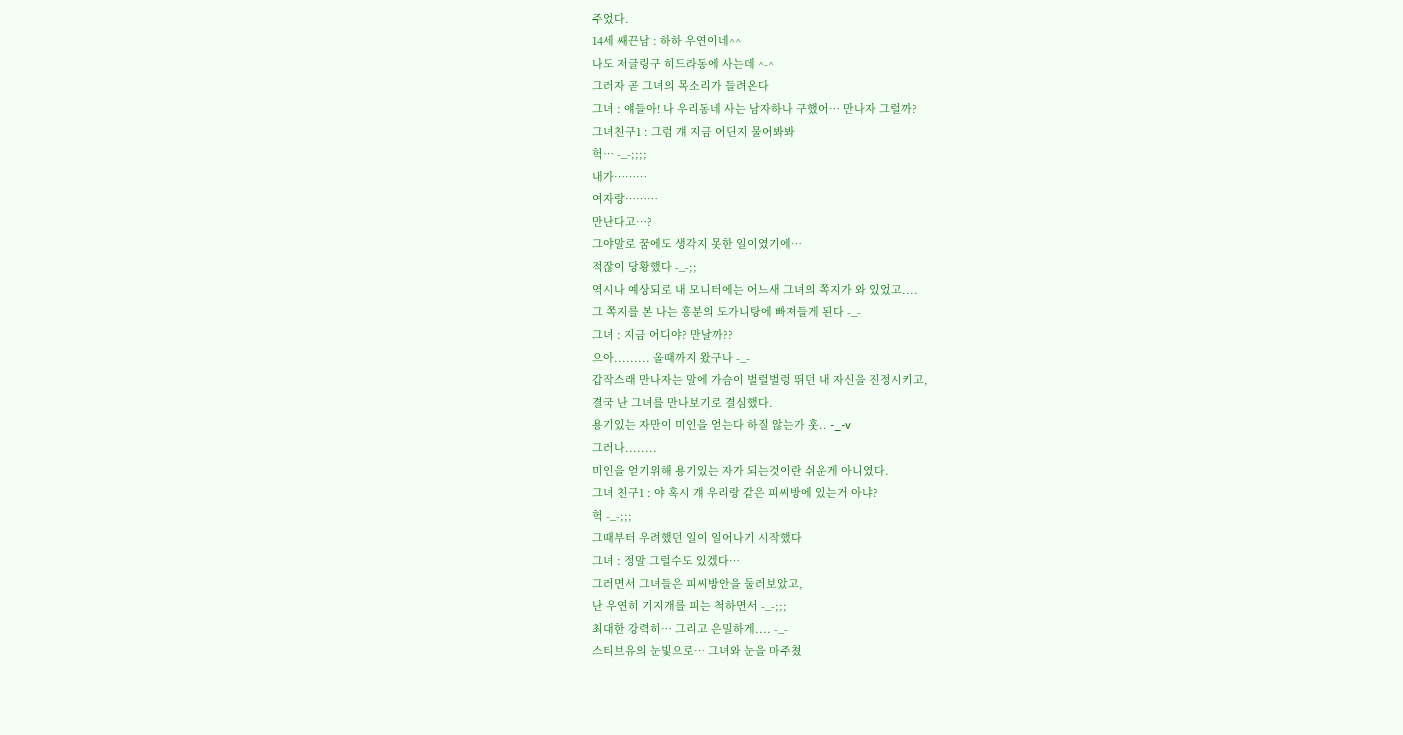주었다.
14세 쌔끈남 : 하하 우연이네^^
나도 저글링구 히드라동에 사는데 ^-^
그러자 곧 그녀의 목소리가 들려온다
그녀 : 얘들아! 나 우리동네 사는 남자하나 구했어… 만나자 그럴까?
그녀친구1 : 그럼 걔 지금 어딘지 물어봐봐
헉… -_-;;;;
내가………
여자랑………
만난다고…?
그야말로 꿈에도 생각지 못한 일이였기에…
적잖이 당황했다 -_-;;
역시나 예상되로 내 모니터에는 어느새 그녀의 쪽지가 와 있었고....
그 쪽지를 본 나는 흥분의 도가니탕에 빠져들게 된다 -_-
그녀 : 지금 어디야? 만날까??
으아......... 올때까지 왔구나 -_-
갑작스래 만나자는 말에 가슴이 벌럴벌렁 뛰던 내 자신을 진정시키고,
결국 난 그녀를 만나보기로 결심했다.
용기있는 자만이 미인을 얻는다 하질 않는가 훗.. -_-v
그러나........
미인을 얻기위해 용기있는 자가 되는것이란 쉬운게 아니였다.
그녀 친구1 : 야 혹시 걔 우리랑 같은 피씨방에 있는거 아냐?
헉 -_-;;;
그때부터 우려했던 일이 일어나기 시작했다
그녀 : 정말 그럴수도 있겠다…
그러면서 그녀들은 피씨방안을 둘러보았고,
난 우연히 기지개를 피는 척하면서 -_-;;;
최대한 강력히… 그리고 은밀하게.... -_-
스티브유의 눈빛으로… 그녀와 눈을 마주쳤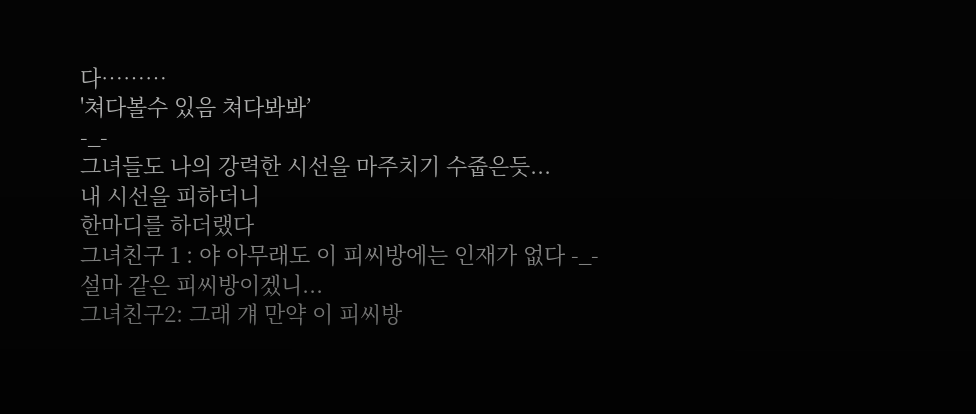다………
'쳐다볼수 있음 쳐다봐봐’
-_-
그녀들도 나의 강력한 시선을 마주치기 수줍은듯...
내 시선을 피하더니
한마디를 하더랬다
그녀친구 1 : 야 아무래도 이 피씨방에는 인재가 없다 -_-
설마 같은 피씨방이겠니...
그녀친구2: 그래 걔 만약 이 피씨방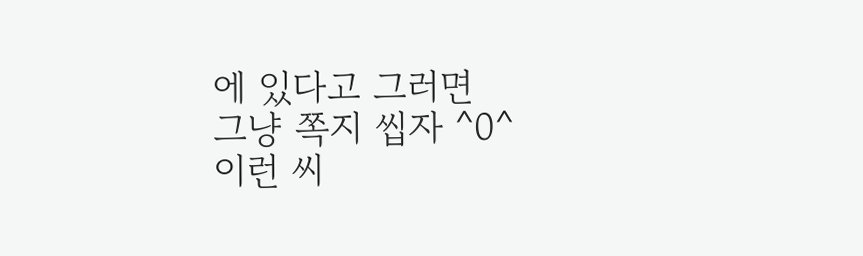에 있다고 그러면
그냥 쪽지 씹자 ^0^
이런 씨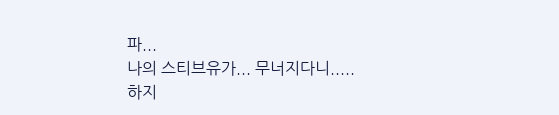파...
나의 스티브유가... 무너지다니.....
하지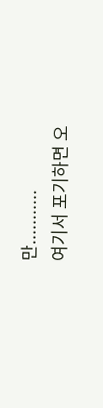만...........
여기서 포기하면 오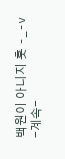백원이 아니지 훗 -_-v
-계속-